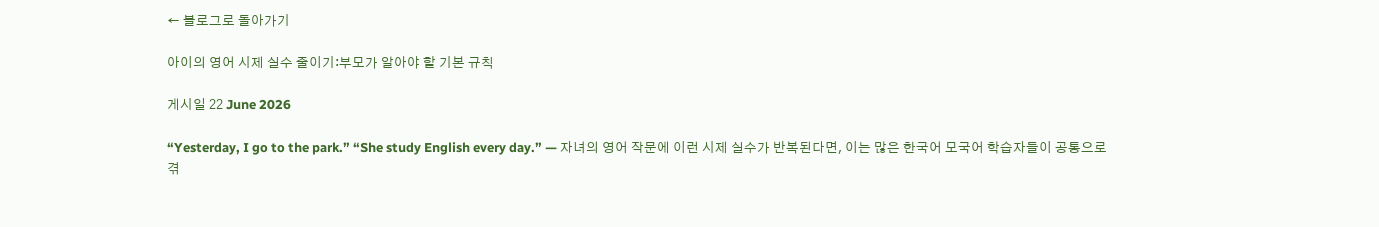← 블로그로 돌아가기

아이의 영어 시제 실수 줄이기:부모가 알아야 할 기본 규칙

게시일 22 June 2026

“Yesterday, I go to the park.” “She study English every day.” — 자녀의 영어 작문에 이런 시제 실수가 반복된다면, 이는 많은 한국어 모국어 학습자들이 공통으로 겪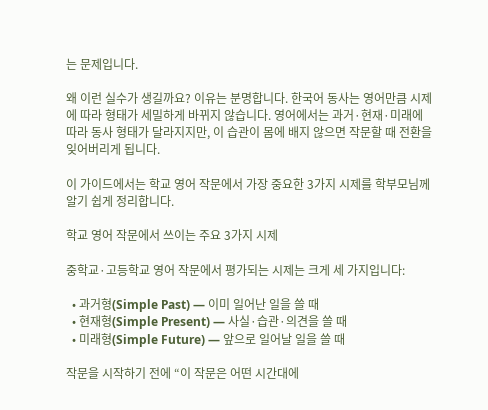는 문제입니다.

왜 이런 실수가 생길까요? 이유는 분명합니다. 한국어 동사는 영어만큼 시제에 따라 형태가 세밀하게 바뀌지 않습니다. 영어에서는 과거·현재·미래에 따라 동사 형태가 달라지지만, 이 습관이 몸에 배지 않으면 작문할 때 전환을 잊어버리게 됩니다.

이 가이드에서는 학교 영어 작문에서 가장 중요한 3가지 시제를 학부모님께 알기 쉽게 정리합니다.

학교 영어 작문에서 쓰이는 주요 3가지 시제

중학교·고등학교 영어 작문에서 평가되는 시제는 크게 세 가지입니다:

  • 과거형(Simple Past) — 이미 일어난 일을 쓸 때
  • 현재형(Simple Present) — 사실·습관·의견을 쓸 때
  • 미래형(Simple Future) — 앞으로 일어날 일을 쓸 때

작문을 시작하기 전에 “이 작문은 어떤 시간대에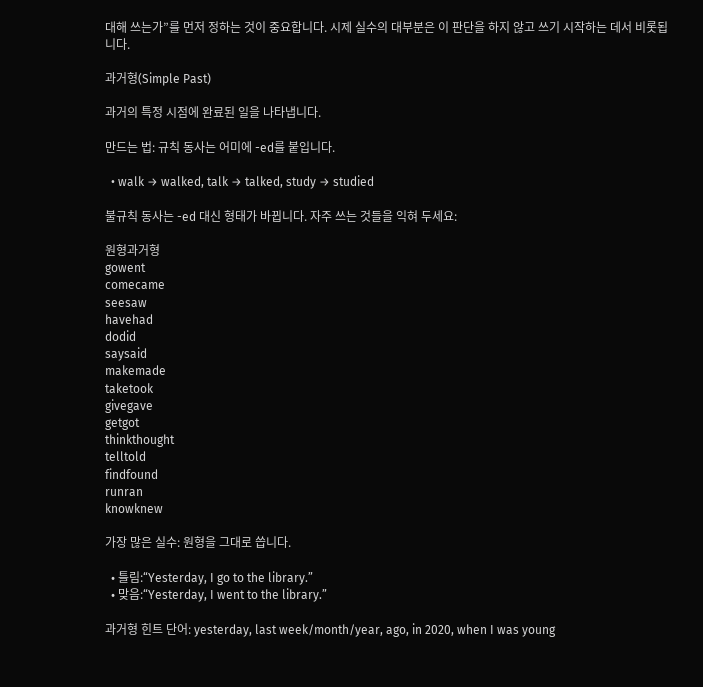대해 쓰는가”를 먼저 정하는 것이 중요합니다. 시제 실수의 대부분은 이 판단을 하지 않고 쓰기 시작하는 데서 비롯됩니다.

과거형(Simple Past)

과거의 특정 시점에 완료된 일을 나타냅니다.

만드는 법: 규칙 동사는 어미에 -ed를 붙입니다.

  • walk → walked, talk → talked, study → studied

불규칙 동사는 -ed 대신 형태가 바뀝니다. 자주 쓰는 것들을 익혀 두세요:

원형과거형
gowent
comecame
seesaw
havehad
dodid
saysaid
makemade
taketook
givegave
getgot
thinkthought
telltold
findfound
runran
knowknew

가장 많은 실수: 원형을 그대로 씁니다.

  • 틀림:“Yesterday, I go to the library.”
  • 맞음:“Yesterday, I went to the library.”

과거형 힌트 단어: yesterday, last week/month/year, ago, in 2020, when I was young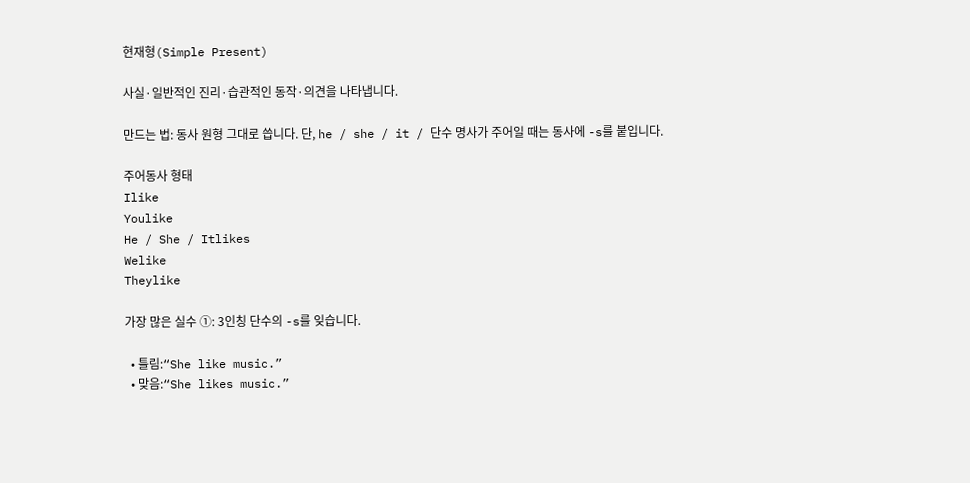현재형(Simple Present)

사실·일반적인 진리·습관적인 동작·의견을 나타냅니다.

만드는 법: 동사 원형 그대로 씁니다. 단, he / she / it / 단수 명사가 주어일 때는 동사에 -s를 붙입니다.

주어동사 형태
Ilike
Youlike
He / She / Itlikes
Welike
Theylike

가장 많은 실수 ①: 3인칭 단수의 -s를 잊습니다.

  • 틀림:“She like music.”
  • 맞음:“She likes music.”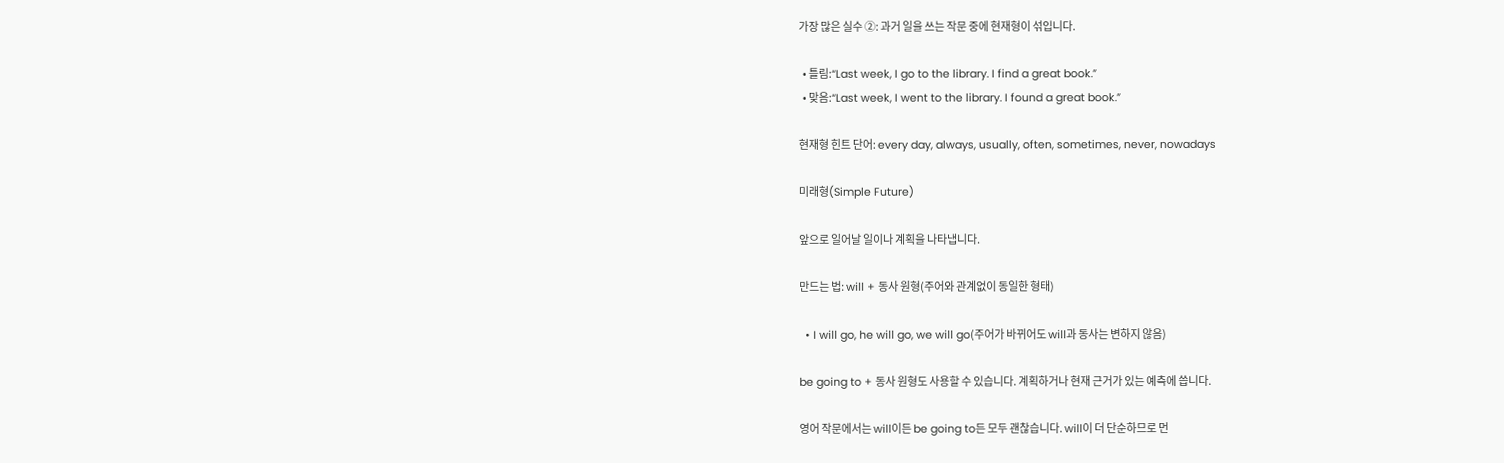가장 많은 실수 ②: 과거 일을 쓰는 작문 중에 현재형이 섞입니다.

  • 틀림:“Last week, I go to the library. I find a great book.”
  • 맞음:“Last week, I went to the library. I found a great book.”

현재형 힌트 단어: every day, always, usually, often, sometimes, never, nowadays

미래형(Simple Future)

앞으로 일어날 일이나 계획을 나타냅니다.

만드는 법: will + 동사 원형(주어와 관계없이 동일한 형태)

  • I will go, he will go, we will go(주어가 바뀌어도 will과 동사는 변하지 않음)

be going to + 동사 원형도 사용할 수 있습니다. 계획하거나 현재 근거가 있는 예측에 씁니다.

영어 작문에서는 will이든 be going to든 모두 괜찮습니다. will이 더 단순하므로 먼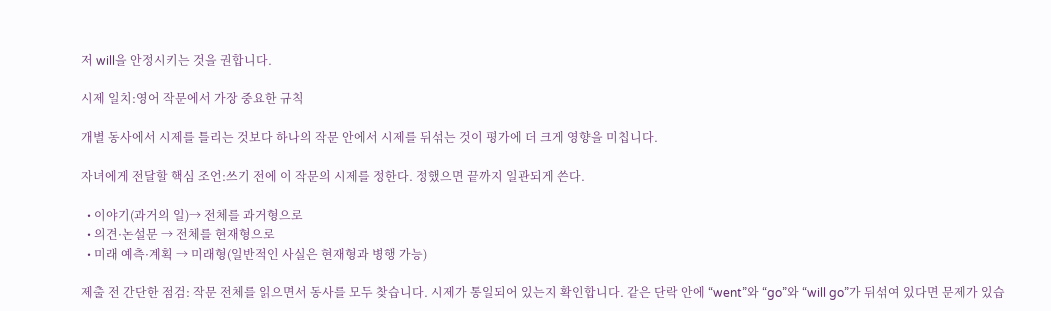저 will을 안정시키는 것을 권합니다.

시제 일치:영어 작문에서 가장 중요한 규칙

개별 동사에서 시제를 틀리는 것보다 하나의 작문 안에서 시제를 뒤섞는 것이 평가에 더 크게 영향을 미칩니다.

자녀에게 전달할 핵심 조언:쓰기 전에 이 작문의 시제를 정한다. 정했으면 끝까지 일관되게 쓴다.

  • 이야기(과거의 일)→ 전체를 과거형으로
  • 의견·논설문 → 전체를 현재형으로
  • 미래 예측·계획 → 미래형(일반적인 사실은 현재형과 병행 가능)

제출 전 간단한 점검: 작문 전체를 읽으면서 동사를 모두 찾습니다. 시제가 통일되어 있는지 확인합니다. 같은 단락 안에 “went”와 “go”와 “will go”가 뒤섞여 있다면 문제가 있습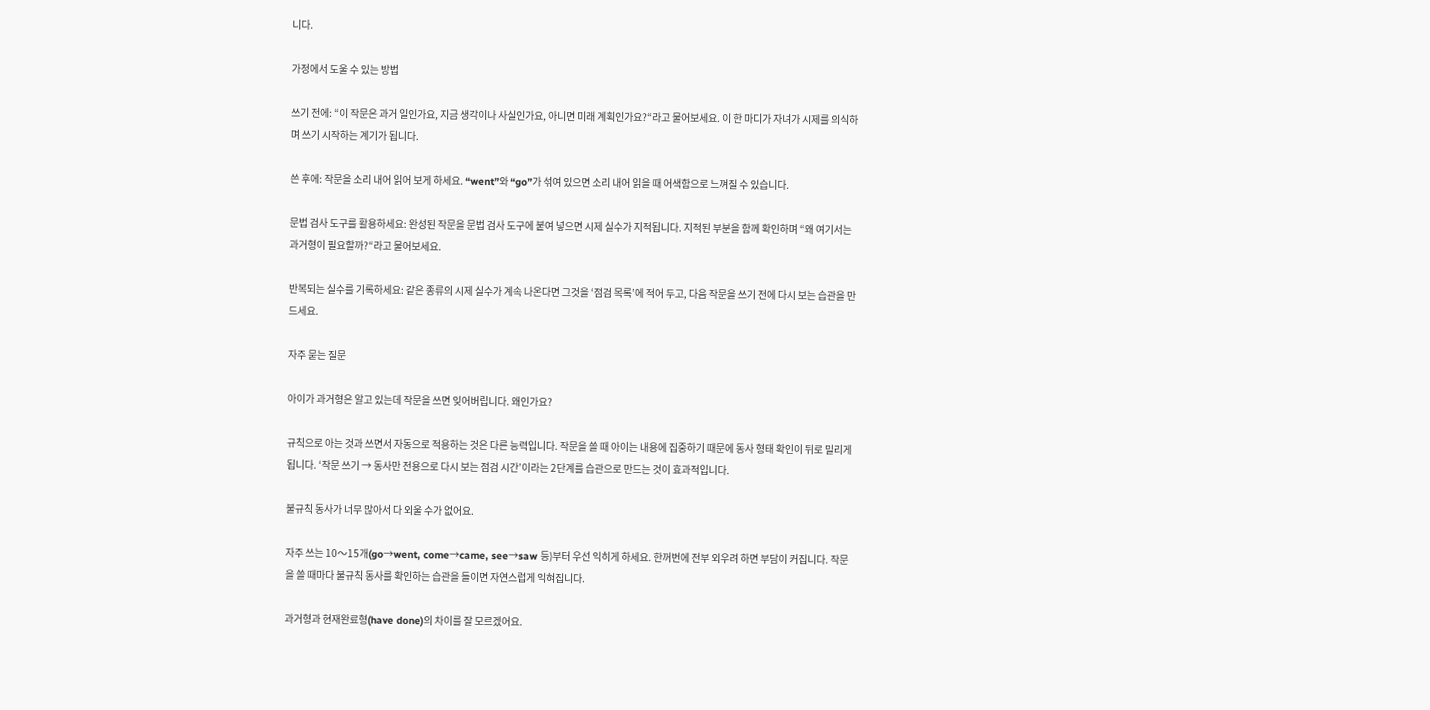니다.

가정에서 도울 수 있는 방법

쓰기 전에: “이 작문은 과거 일인가요, 지금 생각이나 사실인가요, 아니면 미래 계획인가요?“라고 물어보세요. 이 한 마디가 자녀가 시제를 의식하며 쓰기 시작하는 계기가 됩니다.

쓴 후에: 작문을 소리 내어 읽어 보게 하세요. “went”와 “go”가 섞여 있으면 소리 내어 읽을 때 어색함으로 느껴질 수 있습니다.

문법 검사 도구를 활용하세요: 완성된 작문을 문법 검사 도구에 붙여 넣으면 시제 실수가 지적됩니다. 지적된 부분을 함께 확인하며 “왜 여기서는 과거형이 필요할까?“라고 물어보세요.

반복되는 실수를 기록하세요: 같은 종류의 시제 실수가 계속 나온다면 그것을 ‘점검 목록’에 적어 두고, 다음 작문을 쓰기 전에 다시 보는 습관을 만드세요.

자주 묻는 질문

아이가 과거형은 알고 있는데 작문을 쓰면 잊어버립니다. 왜인가요?

규칙으로 아는 것과 쓰면서 자동으로 적용하는 것은 다른 능력입니다. 작문을 쓸 때 아이는 내용에 집중하기 때문에 동사 형태 확인이 뒤로 밀리게 됩니다. ‘작문 쓰기 → 동사만 전용으로 다시 보는 점검 시간’이라는 2단계를 습관으로 만드는 것이 효과적입니다.

불규칙 동사가 너무 많아서 다 외울 수가 없어요.

자주 쓰는 10〜15개(go→went, come→came, see→saw 등)부터 우선 익히게 하세요. 한꺼번에 전부 외우려 하면 부담이 커집니다. 작문을 쓸 때마다 불규칙 동사를 확인하는 습관을 들이면 자연스럽게 익혀집니다.

과거형과 현재완료형(have done)의 차이를 잘 모르겠어요.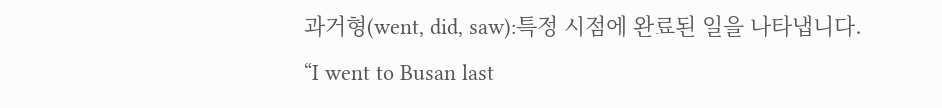과거형(went, did, saw):특정 시점에 완료된 일을 나타냅니다. “I went to Busan last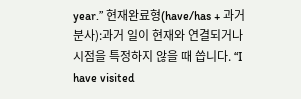year.” 현재완료형(have/has + 과거분사):과거 일이 현재와 연결되거나 시점을 특정하지 않을 때 씁니다. “I have visited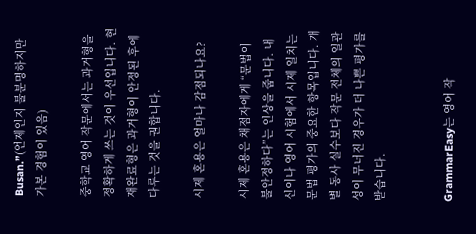Busan.”(언제인지 불분명하지만 가본 경험이 있음)

중학교 영어 작문에서는 과거형을 정확하게 쓰는 것이 우선입니다. 현재완료형은 과거형이 안정된 후에 다루는 것을 권합니다.

시제 혼용은 얼마나 감점되나요?

시제 혼용은 채점자에게 “문법이 불안정하다”는 인상을 줍니다. 내신이나 영어 시험에서 시제 일치는 문법 평가의 중요한 항목입니다. 개별 동사 실수보다 작문 전체의 일관성이 무너진 경우가 더 나쁜 평가를 받습니다.


GrammarEasy는 영어 작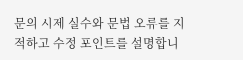문의 시제 실수와 문법 오류를 지적하고 수정 포인트를 설명합니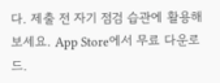다. 제출 전 자기 점검 습관에 활용해 보세요. App Store에서 무료 다운로드.